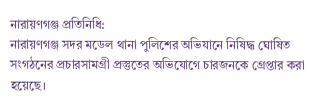নারায়ণগঞ্জ প্রতিনিধি:
নারায়ণগঞ্জ সদর মডেল থানা পুলিশের অভিযানে নিষিদ্ধ ঘোষিত সংগঠনের প্রচারসামগ্রী প্রস্তুতের অভিযোগে চারজনকে গ্রেপ্তার করা হয়েছে।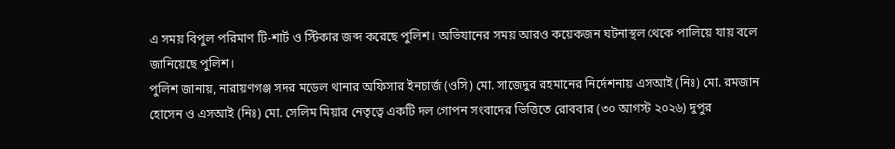এ সময় বিপুল পরিমাণ টি-শার্ট ও স্টিকার জব্দ করেছে পুলিশ। অভিযানের সময় আরও কয়েকজন ঘটনাস্থল থেকে পালিয়ে যায় বলে জানিয়েছে পুলিশ।
পুলিশ জানায়, নারায়ণগঞ্জ সদর মডেল থানার অফিসার ইনচার্জ (ওসি) মো. সাজেদুর রহমানের নির্দেশনায় এসআই (নিঃ) মো. রমজান হোসেন ও এসআই (নিঃ) মো. সেলিম মিয়ার নেতৃত্বে একটি দল গোপন সংবাদের ভিত্তিতে রোববার (৩০ আগস্ট ২০২৬) দুপুর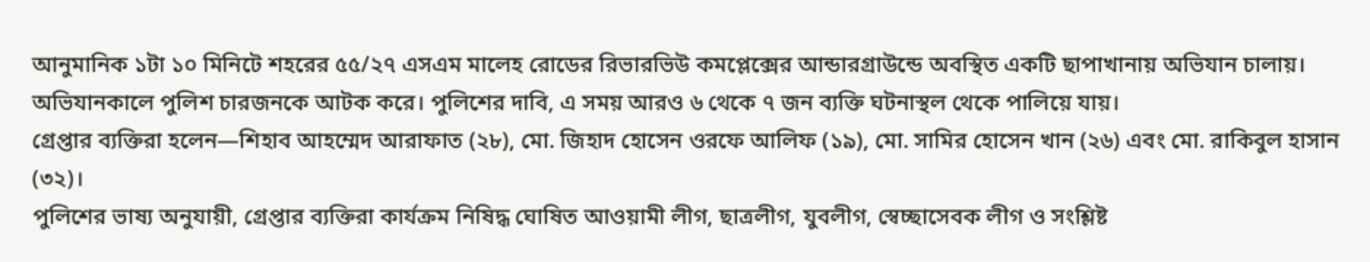আনুমানিক ১টা ১০ মিনিটে শহরের ৫৫/২৭ এসএম মালেহ রোডের রিভারভিউ কমপ্লেক্সের আন্ডারগ্রাউন্ডে অবস্থিত একটি ছাপাখানায় অভিযান চালায়।
অভিযানকালে পুলিশ চারজনকে আটক করে। পুলিশের দাবি, এ সময় আরও ৬ থেকে ৭ জন ব্যক্তি ঘটনাস্থল থেকে পালিয়ে যায়।
গ্রেপ্তার ব্যক্তিরা হলেন—শিহাব আহম্মেদ আরাফাত (২৮), মো. জিহাদ হোসেন ওরফে আলিফ (১৯), মো. সামির হোসেন খান (২৬) এবং মো. রাকিবুল হাসান (৩২)।
পুলিশের ভাষ্য অনুযায়ী, গ্রেপ্তার ব্যক্তিরা কার্যক্রম নিষিদ্ধ ঘোষিত আওয়ামী লীগ, ছাত্রলীগ, যুবলীগ, স্বেচ্ছাসেবক লীগ ও সংশ্লিষ্ট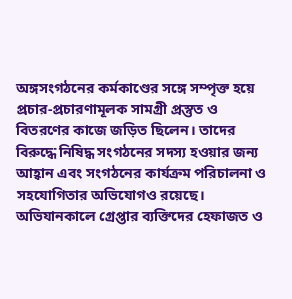অঙ্গসংগঠনের কর্মকাণ্ডের সঙ্গে সম্পৃক্ত হয়ে প্রচার-প্রচারণামূলক সামগ্রী প্রস্তুত ও বিতরণের কাজে জড়িত ছিলেন। তাদের বিরুদ্ধে নিষিদ্ধ সংগঠনের সদস্য হওয়ার জন্য আহ্বান এবং সংগঠনের কার্যক্রম পরিচালনা ও সহযোগিতার অভিযোগও রয়েছে।
অভিযানকালে গ্রেপ্তার ব্যক্তিদের হেফাজত ও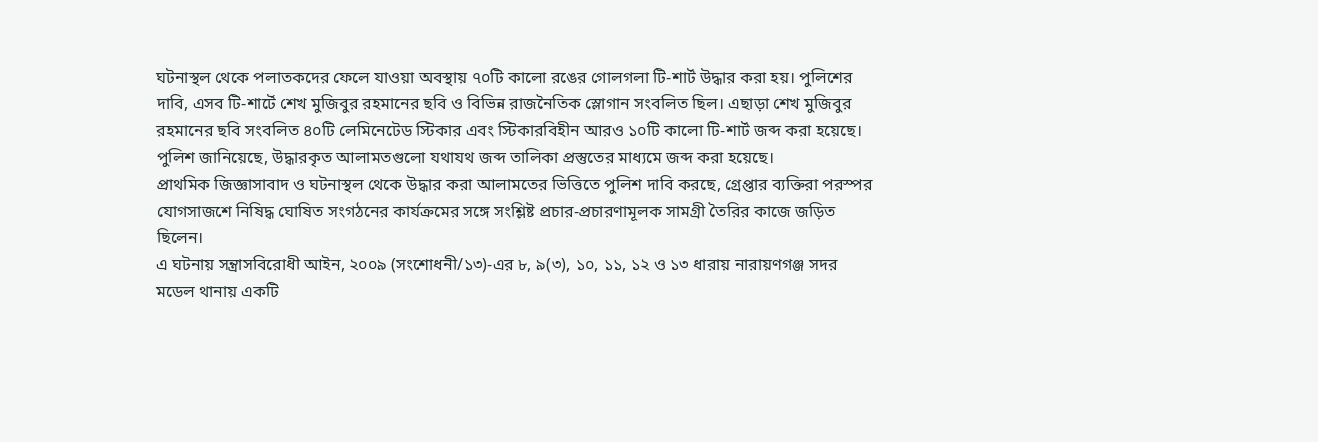ঘটনাস্থল থেকে পলাতকদের ফেলে যাওয়া অবস্থায় ৭০টি কালো রঙের গোলগলা টি-শার্ট উদ্ধার করা হয়। পুলিশের দাবি, এসব টি-শার্টে শেখ মুজিবুর রহমানের ছবি ও বিভিন্ন রাজনৈতিক স্লোগান সংবলিত ছিল। এছাড়া শেখ মুজিবুর রহমানের ছবি সংবলিত ৪০টি লেমিনেটেড স্টিকার এবং স্টিকারবিহীন আরও ১০টি কালো টি-শার্ট জব্দ করা হয়েছে।
পুলিশ জানিয়েছে, উদ্ধারকৃত আলামতগুলো যথাযথ জব্দ তালিকা প্রস্তুতের মাধ্যমে জব্দ করা হয়েছে।
প্রাথমিক জিজ্ঞাসাবাদ ও ঘটনাস্থল থেকে উদ্ধার করা আলামতের ভিত্তিতে পুলিশ দাবি করছে, গ্রেপ্তার ব্যক্তিরা পরস্পর যোগসাজশে নিষিদ্ধ ঘোষিত সংগঠনের কার্যক্রমের সঙ্গে সংশ্লিষ্ট প্রচার-প্রচারণামূলক সামগ্রী তৈরির কাজে জড়িত ছিলেন।
এ ঘটনায় সন্ত্রাসবিরোধী আইন, ২০০৯ (সংশোধনী/১৩)-এর ৮, ৯(৩), ১০, ১১, ১২ ও ১৩ ধারায় নারায়ণগঞ্জ সদর মডেল থানায় একটি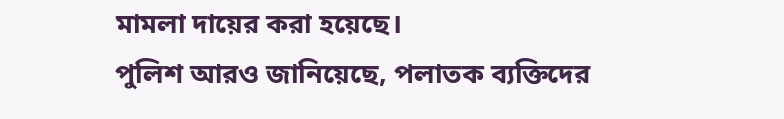মামলা দায়ের করা হয়েছে।
পুলিশ আরও জানিয়েছে, পলাতক ব্যক্তিদের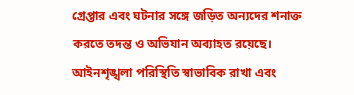গ্রেপ্তার এবং ঘটনার সঙ্গে জড়িত অন্যদের শনাক্ত করতে তদন্ত ও অভিযান অব্যাহত রয়েছে।
আইনশৃঙ্খলা পরিস্থিতি স্বাভাবিক রাখা এবং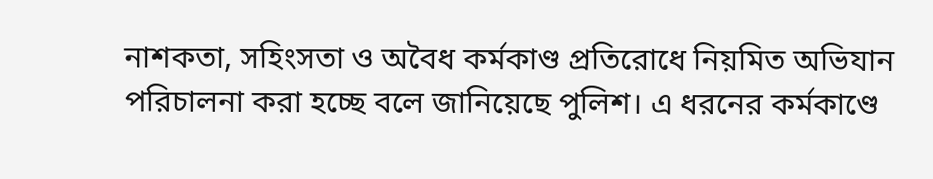নাশকতা, সহিংসতা ও অবৈধ কর্মকাণ্ড প্রতিরোধে নিয়মিত অভিযান পরিচালনা করা হচ্ছে বলে জানিয়েছে পুলিশ। এ ধরনের কর্মকাণ্ডে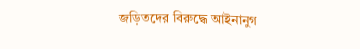জড়িতদের বিরুদ্ধে আইনানুগ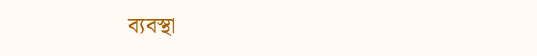ব্যবস্থা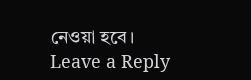নেওয়া হবে।
Leave a Reply